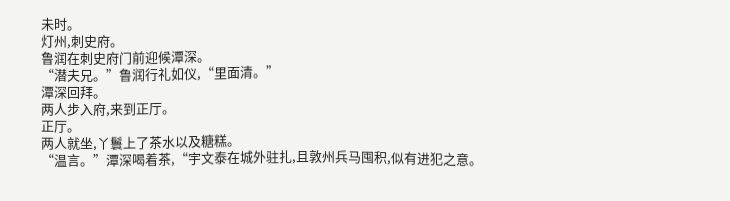未时。
灯州,刺史府。
鲁润在刺史府门前迎候潭深。
“潜夫兄。”鲁润行礼如仪,“里面清。”
潭深回拜。
两人步入府,来到正厅。
正厅。
两人就坐,丫鬟上了茶水以及糖糕。
“温言。”潭深喝着茶,“宇文泰在城外驻扎,且敦州兵马囤积,似有进犯之意。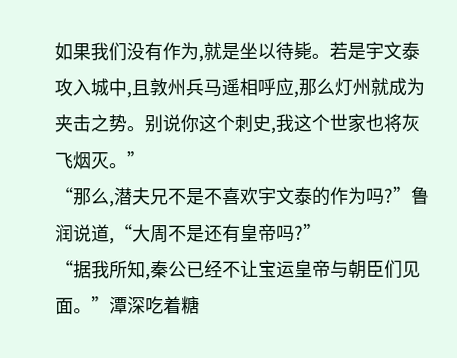如果我们没有作为,就是坐以待毙。若是宇文泰攻入城中,且敦州兵马遥相呼应,那么灯州就成为夹击之势。别说你这个刺史,我这个世家也将灰飞烟灭。”
“那么,潜夫兄不是不喜欢宇文泰的作为吗?”鲁润说道,“大周不是还有皇帝吗?”
“据我所知,秦公已经不让宝运皇帝与朝臣们见面。”潭深吃着糖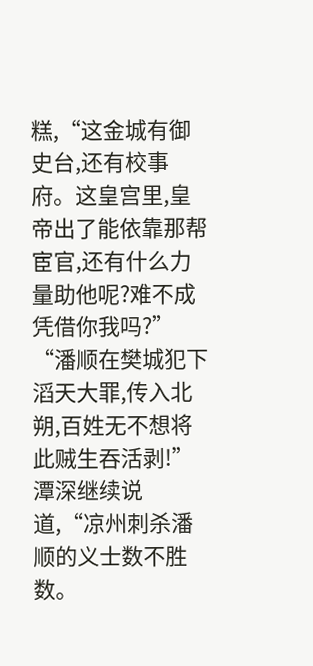糕,“这金城有御史台,还有校事府。这皇宫里,皇帝出了能依靠那帮宦官,还有什么力量助他呢?难不成凭借你我吗?”
“潘顺在樊城犯下滔天大罪,传入北朔,百姓无不想将此贼生吞活剥!”潭深继续说道,“凉州刺杀潘顺的义士数不胜数。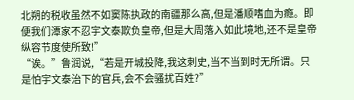北朔的税收虽然不如窦陈执政的南疆那么高,但是潘顺嗜血为瘾。即便我们潭家不忍宇文泰欺负皇帝,但是大周落入如此境地,还不是皇帝纵容节度使所致!”
“诶。”鲁润说,“若是开城投降,我这刺史,当不当到时无所谓。只是怕宇文泰治下的官兵,会不会骚扰百姓?”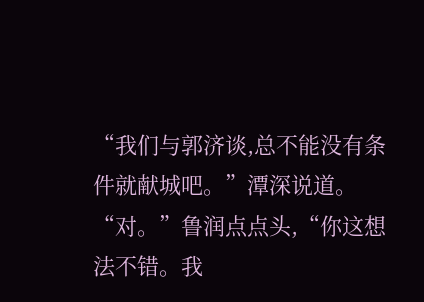“我们与郭济谈,总不能没有条件就献城吧。”潭深说道。
“对。”鲁润点点头,“你这想法不错。我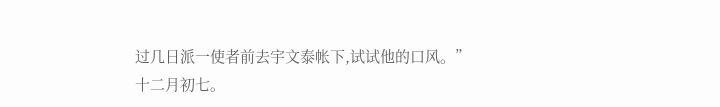过几日派一使者前去宇文泰帐下,试试他的口风。”
十二月初七。